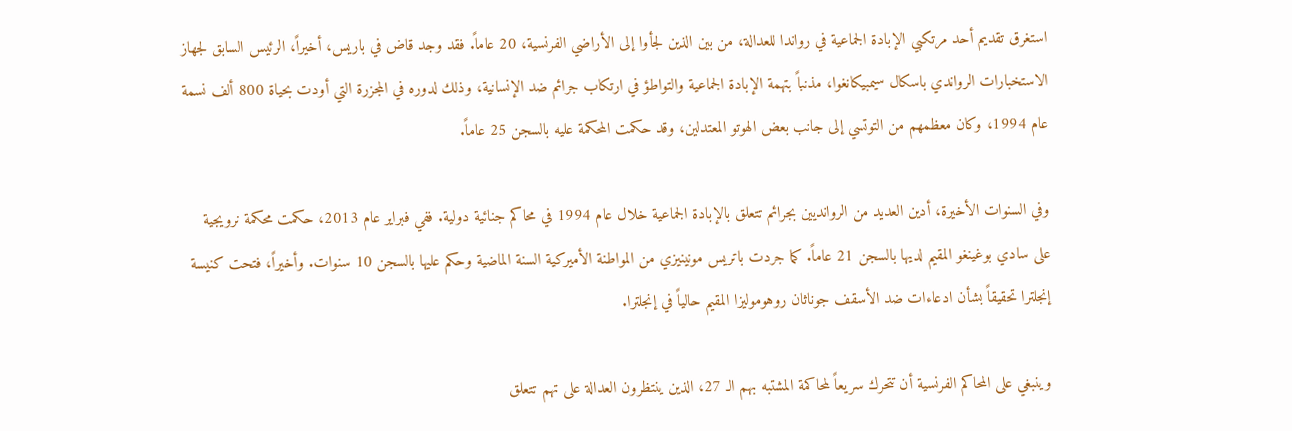استغرق تقديم أحد مرتكبي الإبادة الجماعية في رواندا للعدالة، من بين الذين لجأوا إلى الأراضي الفرنسية، 20 عاماً. فقد وجد قاض في باريس، أخيراً، الرئيس السابق لجهاز الاستخبارات الرواندي باسكال سيمبيكانغوا، مذنباً بتهمة الإبادة الجماعية والتواطؤ في ارتكاب جرائم ضد الإنسانية، وذلك لدوره في المجزرة التي أودت بحياة 800 ألف نسمة عام 1994، وكان معظمهم من التوتسي إلى جانب بعض الهوتو المعتدلين، وقد حكمت المحكمة عليه بالسجن 25 عاماً.

وفي السنوات الأخيرة، أدين العديد من الروانديين بجرائم تتعلق بالإبادة الجماعية خلال عام 1994 في محاكم جنائية دولية. ففي فبراير عام 2013، حكمت محكمة نرويجية على سادي بوغينغو المقيم لديها بالسجن 21 عاماً. كما جردت باتريس مونينيزي من المواطنة الأميركية السنة الماضية وحكم عليها بالسجن 10 سنوات. وأخيراً، فتحت كنيسة إنجلترا تحقيقاً بشأن ادعاءات ضد الأسقف جوناثان روهوموليزا المقيم حالياً في إنجلترا.

وينبغي على المحاكم الفرنسية أن تتحرك سريعاً لمحاكمة المشتبه بهم الـ 27، الذين ينتظرون العدالة على تهم تتعلق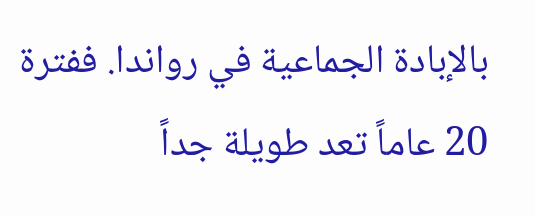بالإبادة الجماعية في رواندا. ففترة 20 عاماً تعد طويلة جداً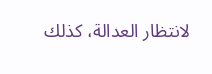لانتظار العدالة، كذلك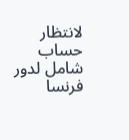لانتظار حساب شامل لدور فرنسا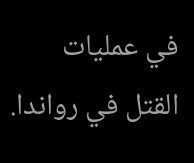في عمليات القتل في رواندا.